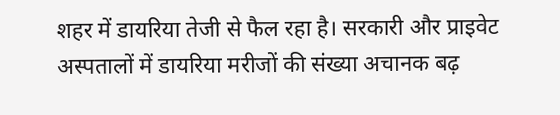शहर में डायरिया तेजी से फैल रहा है। सरकारी और प्राइवेट अस्पतालों में डायरिया मरीजों की संख्या अचानक बढ़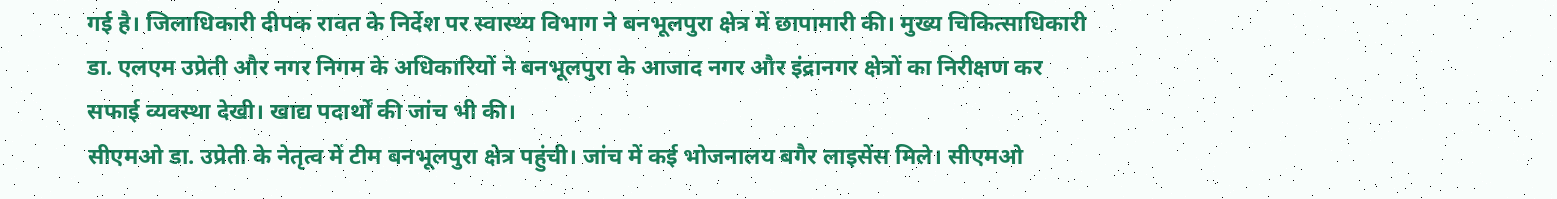गई है। जिलाधिकारी दीपक रावत के निर्देश पर स्वास्थ्य विभाग ने बनभूलपुरा क्षेत्र में छापामारी की। मुख्य चिकित्साधिकारी डा. एलएम उप्रेती और नगर निगम के अधिकारियों ने बनभूलपुरा के आजाद नगर और इंद्रानगर क्षेत्रों का निरीक्षण कर सफाई व्यवस्था देखी। खाद्य पदार्थों की जांच भी की।
सीएमओ डा. उप्रेती के नेतृत्व में टीम बनभूलपुरा क्षेत्र पहुंची। जांच में कई भोजनालय बगैर लाइसेंस मिले। सीएमओ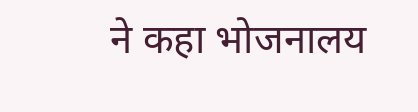ने कहा भोजनालय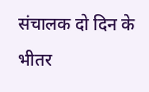संचालक दो दिन के भीतर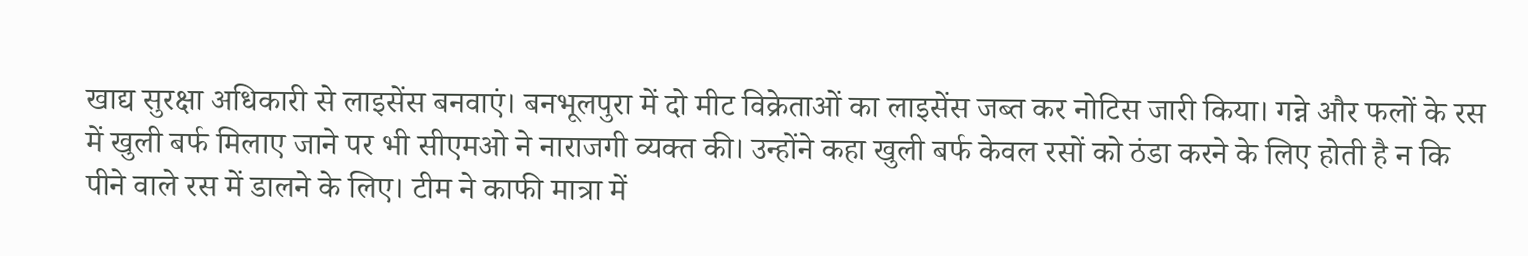खाद्य सुरक्षा अधिकारी से लाइसेंस बनवाएं। बनभूलपुरा में दो मीट विक्रेताओं का लाइसेंस जब्त कर नोटिस जारी किया। गन्ने और फलों के रस में खुली बर्फ मिलाए जाने पर भी सीएमओ ने नाराजगी व्यक्त की। उन्होंने कहा खुली बर्फ केवल रसों को ठंडा करने के लिए होती है न कि पीने वाले रस में डालने के लिए। टीम ने काफी मात्रा में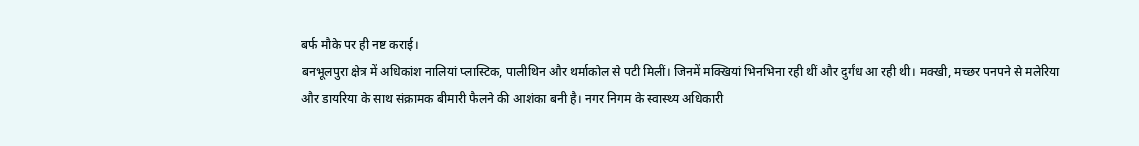बर्फ मौके पर ही नष्ट कराई।
बनभूलपुरा क्षेत्र में अधिकांश नालियां प्लास्टिक, पालीथिन और थर्माकोल से पटी मिलीं। जिनमें मक्खियां भिनभिना रही थीं और दुर्गंध आ रही थी। मक्खी, मच्छर पनपने से मलेरिया और डायरिया के साथ संक्रामक बीमारी फैलने की आशंका बनी है। नगर निगम के स्वास्थ्य अधिकारी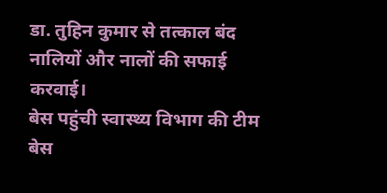डा. तुहिन कुमार से तत्काल बंद नालियों और नालों की सफाई करवाई।
बेस पहुंची स्वास्थ्य विभाग की टीम
बेस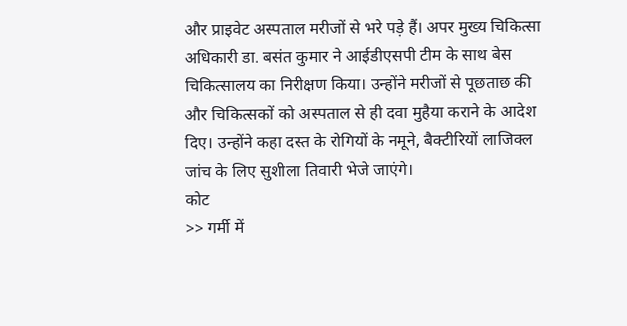और प्राइवेट अस्पताल मरीजों से भरे पड़े हैं। अपर मुख्य चिकित्सा अधिकारी डा. बसंत कुमार ने आईडीएसपी टीम के साथ बेस चिकित्सालय का निरीक्षण किया। उन्होंने मरीजों से पूछताछ की और चिकित्सकों को अस्पताल से ही दवा मुहैया कराने के आदेश दिए। उन्होंने कहा दस्त के रोगियों के नमूने, बैक्टीरियों लाजिक्ल जांच के लिए सुशीला तिवारी भेजे जाएंगे।
कोट
>> गर्मी में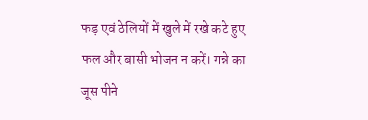फड़ एवं ठेलियों में खुले में रखे कटे हुए फल और बासी भोजन न करें। गन्ने का जूस पीने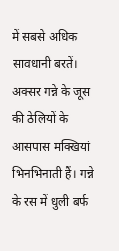में सबसे अधिक सावधानी बरतें। अक्सर गन्ने के जूस की ठेलियों के आसपास मक्खियां भिनभिनाती हैं। गन्ने के रस में धुली बर्फ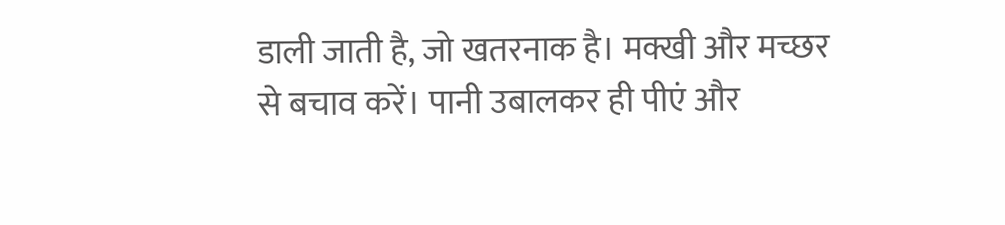डाली जाती है, जो खतरनाक है। मक्खी और मच्छर से बचाव करें। पानी उबालकर ही पीएं और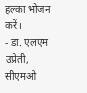हल्का भोजन करें।
- डा. एलएम उप्रेती, सीएमओ